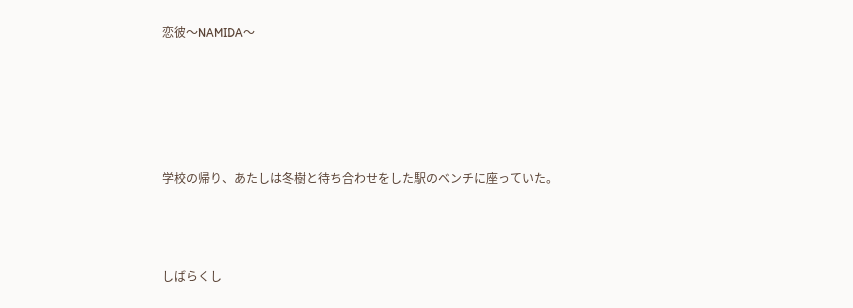恋彼〜NAMIDA〜





学校の帰り、あたしは冬樹と待ち合わせをした駅のベンチに座っていた。



しばらくし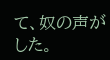て、奴の声がした。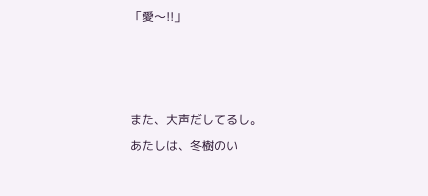「愛〜!!」



また、大声だしてるし。
あたしは、冬樹のい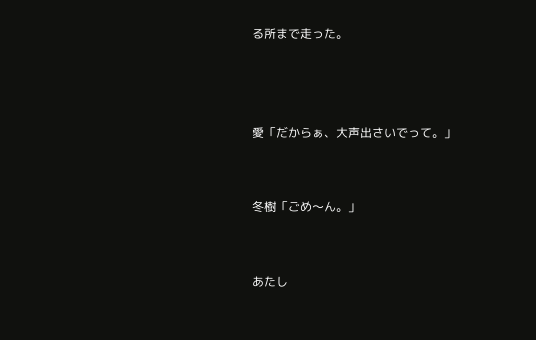る所まで走った。



愛「だからぁ、大声出さいでって。」


冬樹「ごめ〜ん。」


あたし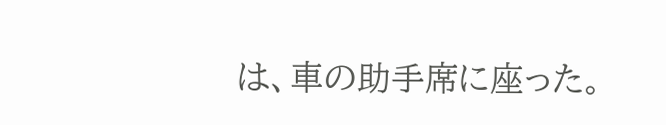は、車の助手席に座った。